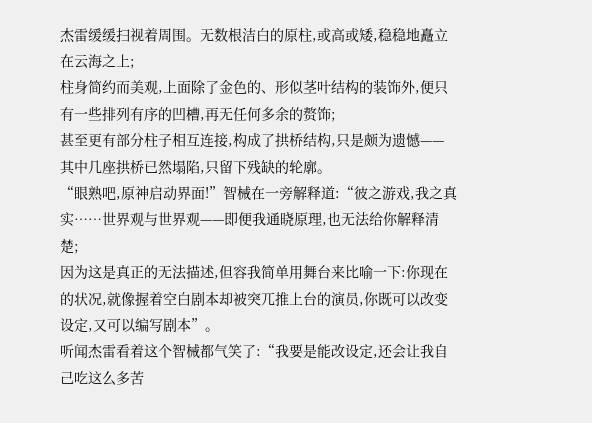杰雷缓缓扫视着周围。无数根洁白的原柱,或高或矮,稳稳地矗立在云海之上;
柱身简约而美观,上面除了金色的、形似茎叶结构的装饰外,便只有一些排列有序的凹槽,再无任何多余的赘饰;
甚至更有部分柱子相互连接,构成了拱桥结构,只是颇为遗憾——其中几座拱桥已然塌陷,只留下残缺的轮廓。
“眼熟吧,原神启动界面!”智械在一旁解释道:“彼之游戏,我之真实……世界观与世界观——即便我通晓原理,也无法给你解释清楚;
因为这是真正的无法描述,但容我简单用舞台来比喻一下:你现在的状况,就像握着空白剧本却被突兀推上台的演员,你既可以改变设定,又可以编写剧本”。
听闻杰雷看着这个智械都气笑了:“我要是能改设定,还会让我自己吃这么多苦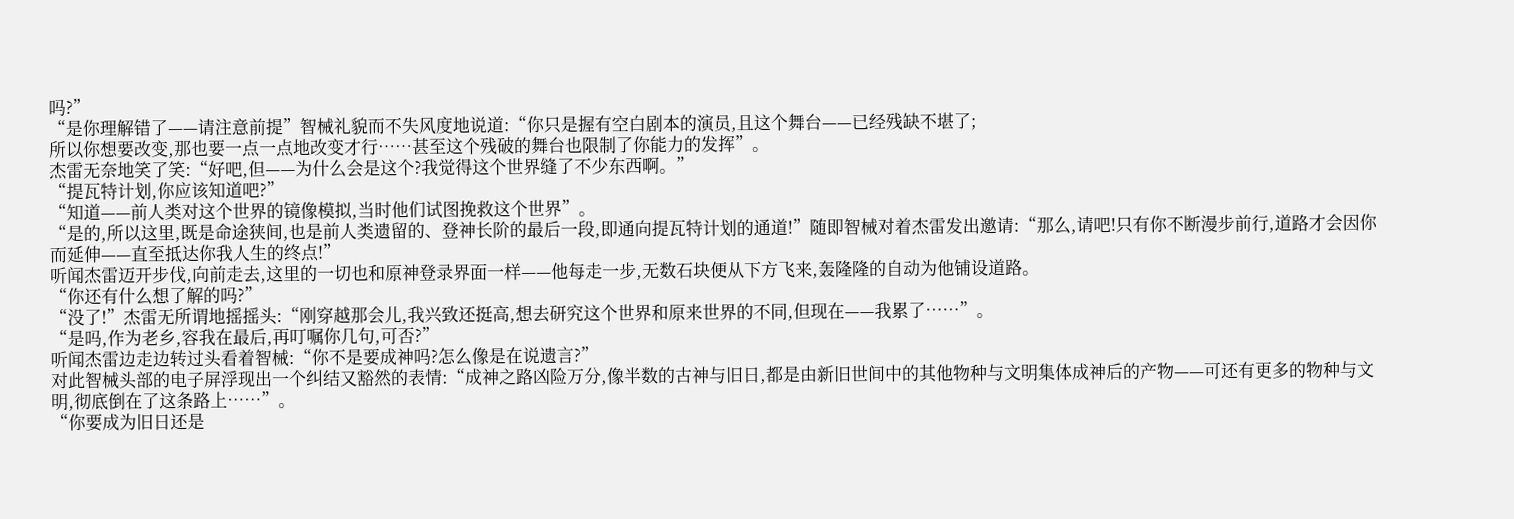吗?”
“是你理解错了——请注意前提”智械礼貌而不失风度地说道:“你只是握有空白剧本的演员,且这个舞台——已经残缺不堪了;
所以你想要改变,那也要一点一点地改变才行……甚至这个残破的舞台也限制了你能力的发挥”。
杰雷无奈地笑了笑:“好吧,但——为什么会是这个?我觉得这个世界缝了不少东西啊。”
“提瓦特计划,你应该知道吧?”
“知道——前人类对这个世界的镜像模拟,当时他们试图挽救这个世界”。
“是的,所以这里,既是命途狭间,也是前人类遗留的、登神长阶的最后一段,即通向提瓦特计划的通道!”随即智械对着杰雷发出邀请:“那么,请吧!只有你不断漫步前行,道路才会因你而延伸——直至抵达你我人生的终点!”
听闻杰雷迈开步伐,向前走去,这里的一切也和原神登录界面一样——他每走一步,无数石块便从下方飞来,轰隆隆的自动为他铺设道路。
“你还有什么想了解的吗?”
“没了!”杰雷无所谓地摇摇头:“刚穿越那会儿,我兴致还挺高,想去研究这个世界和原来世界的不同,但现在——我累了……”。
“是吗,作为老乡,容我在最后,再叮嘱你几句,可否?”
听闻杰雷边走边转过头看着智械:“你不是要成神吗?怎么像是在说遗言?”
对此智械头部的电子屏浮现出一个纠结又豁然的表情:“成神之路凶险万分,像半数的古神与旧日,都是由新旧世间中的其他物种与文明集体成神后的产物——可还有更多的物种与文明,彻底倒在了这条路上……”。
“你要成为旧日还是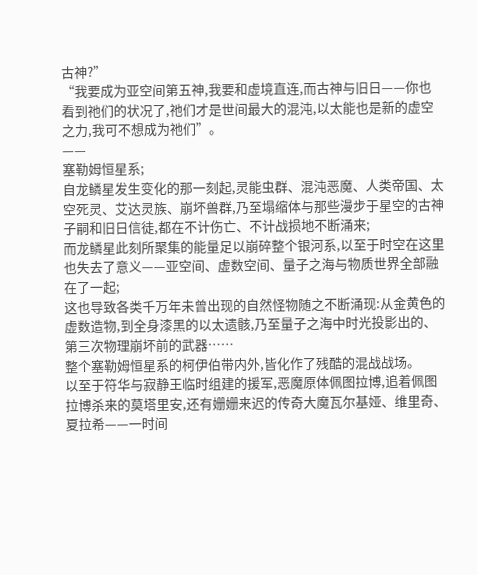古神?”
“我要成为亚空间第五神,我要和虚境直连,而古神与旧日——你也看到祂们的状况了,祂们才是世间最大的混沌,以太能也是新的虚空之力,我可不想成为祂们”。
——
塞勒姆恒星系;
自龙鳞星发生变化的那一刻起,灵能虫群、混沌恶魔、人类帝国、太空死灵、艾达灵族、崩坏兽群,乃至塌缩体与那些漫步于星空的古神子嗣和旧日信徒,都在不计伤亡、不计战损地不断涌来;
而龙鳞星此刻所聚集的能量足以崩碎整个银河系,以至于时空在这里也失去了意义——亚空间、虚数空间、量子之海与物质世界全部融在了一起;
这也导致各类千万年未曾出现的自然怪物随之不断涌现:从金黄色的虚数造物,到全身漆黑的以太遗骸,乃至量子之海中时光投影出的、第三次物理崩坏前的武器……
整个塞勒姆恒星系的柯伊伯带内外,皆化作了残酷的混战战场。
以至于符华与寂静王临时组建的援军,恶魔原体佩图拉博,追着佩图拉博杀来的莫塔里安,还有姗姗来迟的传奇大魔瓦尔基娅、维里奇、夏拉希——一时间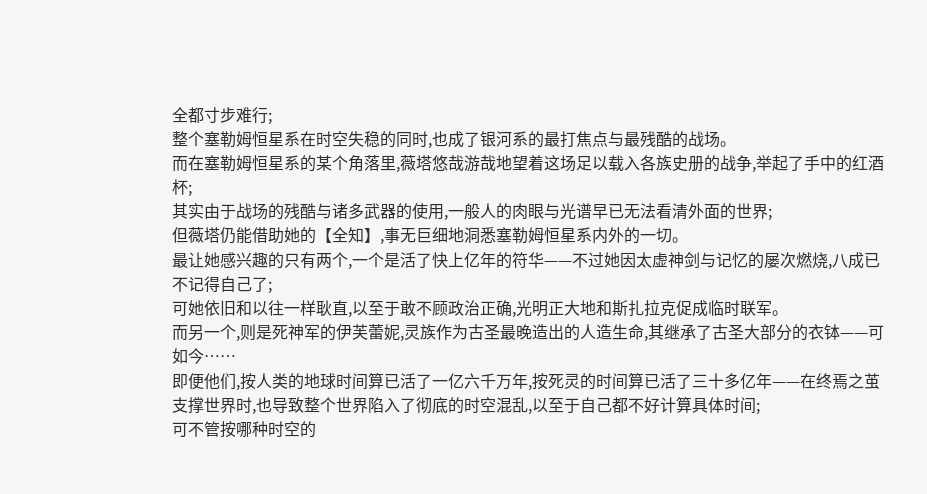全都寸步难行;
整个塞勒姆恒星系在时空失稳的同时,也成了银河系的最打焦点与最残酷的战场。
而在塞勒姆恒星系的某个角落里,薇塔悠哉游哉地望着这场足以载入各族史册的战争,举起了手中的红酒杯;
其实由于战场的残酷与诸多武器的使用,一般人的肉眼与光谱早已无法看清外面的世界;
但薇塔仍能借助她的【全知】,事无巨细地洞悉塞勒姆恒星系内外的一切。
最让她感兴趣的只有两个,一个是活了快上亿年的符华——不过她因太虚神剑与记忆的屡次燃烧,八成已不记得自己了;
可她依旧和以往一样耿直,以至于敢不顾政治正确,光明正大地和斯扎拉克促成临时联军。
而另一个,则是死神军的伊芙蕾妮,灵族作为古圣最晚造出的人造生命,其继承了古圣大部分的衣钵——可如今……
即便他们,按人类的地球时间算已活了一亿六千万年,按死灵的时间算已活了三十多亿年——在终焉之茧支撑世界时,也导致整个世界陷入了彻底的时空混乱,以至于自己都不好计算具体时间;
可不管按哪种时空的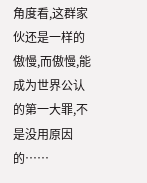角度看,这群家伙还是一样的傲慢,而傲慢,能成为世界公认的第一大罪,不是没用原因的……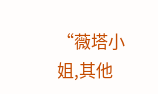“薇塔小姐,其他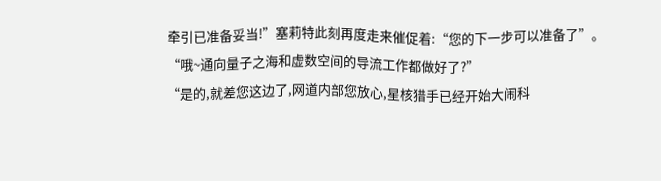牵引已准备妥当!”塞莉特此刻再度走来催促着:“您的下一步可以准备了”。
“哦~通向量子之海和虚数空间的导流工作都做好了?”
“是的,就差您这边了,网道内部您放心,星核猎手已经开始大闹科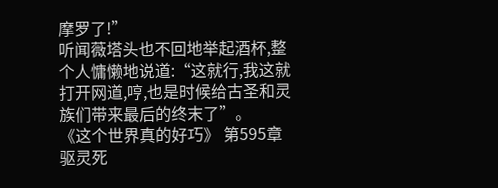摩罗了!”
听闻薇塔头也不回地举起酒杯,整个人慵懒地说道:“这就行,我这就打开网道,哼,也是时候给古圣和灵族们带来最后的终末了”。
《这个世界真的好巧》 第595章 驱灵死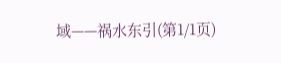域——祸水东引(第1/1页)